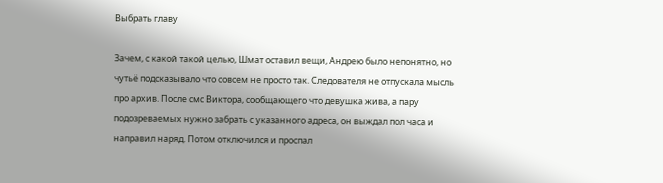Выбрать главу

Зачем, с какой такой целью, Шмат оставил вещи, Андрею было непонятно, но чутьё подсказывало что совсем не просто так. Следователя не отпускала мысль про архив. После смс Виктора, сообщающего что девушка жива, а пару подозреваемых нужно забрать с указанного адреса, он выждал пол часа и направил наряд. Потом отключился и проспал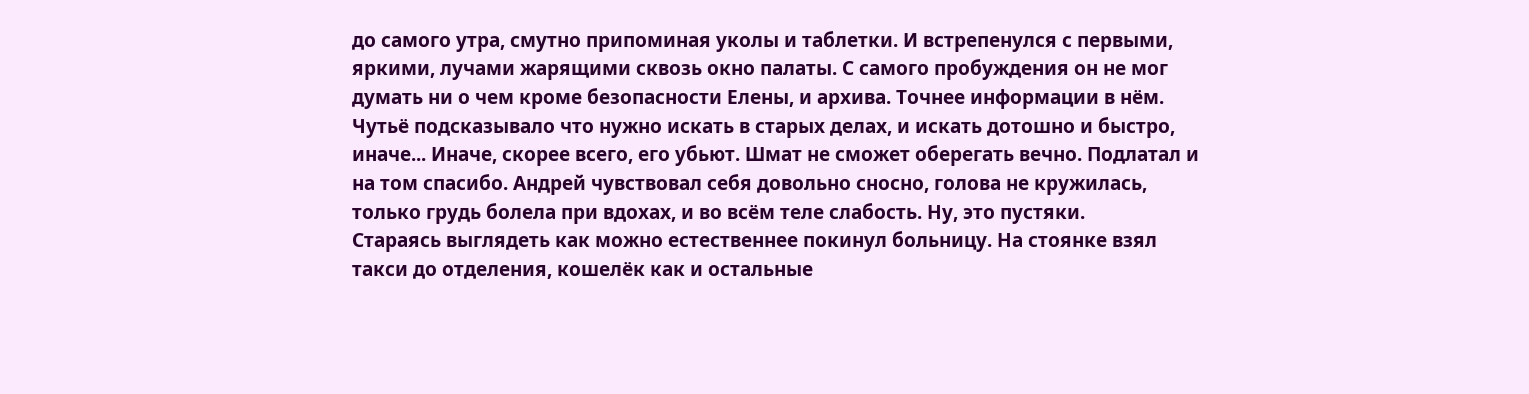до самого утра, смутно припоминая уколы и таблетки. И встрепенулся с первыми, яркими, лучами жарящими сквозь окно палаты. С самого пробуждения он не мог думать ни о чем кроме безопасности Елены, и архива. Точнее информации в нём. Чутьё подсказывало что нужно искать в старых делах, и искать дотошно и быстро, иначе... Иначе, скорее всего, его убьют. Шмат не сможет оберегать вечно. Подлатал и на том спасибо. Андрей чувствовал себя довольно сносно, голова не кружилась, только грудь болела при вдохах, и во всём теле слабость. Ну, это пустяки.
Стараясь выглядеть как можно естественнее покинул больницу. На стоянке взял такси до отделения, кошелёк как и остальные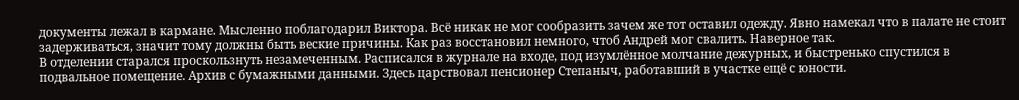документы лежал в кармане. Мысленно поблагодарил Виктора. Всё никак не мог сообразить зачем же тот оставил одежду. Явно намекал что в палате не стоит задерживаться, значит тому должны быть веские причины. Как раз восстановил немного, чтоб Андрей мог свалить. Наверное так.
В отделении старался проскользнуть незамеченным. Расписался в журнале на входе, под изумлённое молчание дежурных, и быстренько спустился в подвальное помещение. Архив с бумажными данными. Здесь царствовал пенсионер Степаныч, работавший в участке ещё с юности.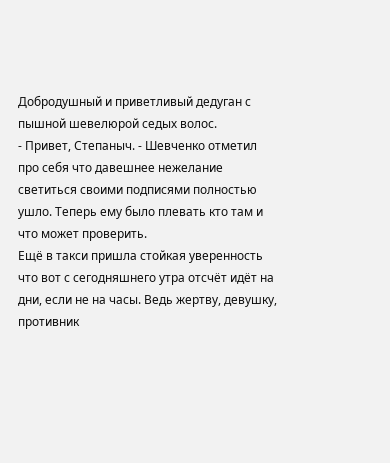Добродушный и приветливый дедуган с пышной шевелюрой седых волос.
- Привет, Степаныч. - Шевченко отметил про себя что давешнее нежелание светиться своими подписями полностью ушло. Теперь ему было плевать кто там и что может проверить.
Ещё в такси пришла стойкая уверенность что вот с сегодняшнего утра отсчёт идёт на дни, если не на часы. Ведь жертву, девушку, противник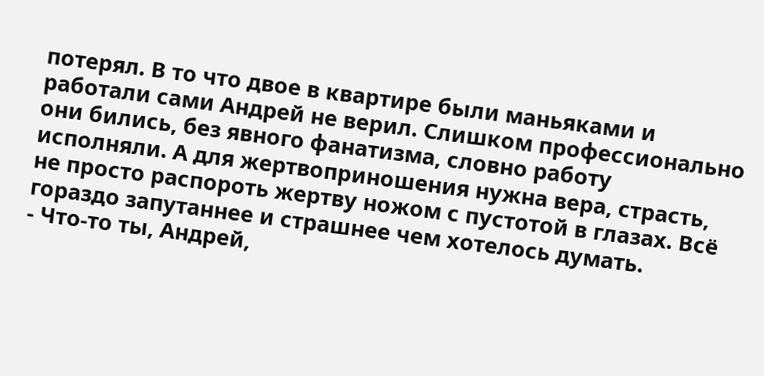потерял. В то что двое в квартире были маньяками и работали сами Андрей не верил. Слишком профессионально они бились, без явного фанатизма, словно работу исполняли. А для жертвоприношения нужна вера, страсть, не просто распороть жертву ножом с пустотой в глазах. Всё гораздо запутаннее и страшнее чем хотелось думать.
- Что-то ты, Андрей,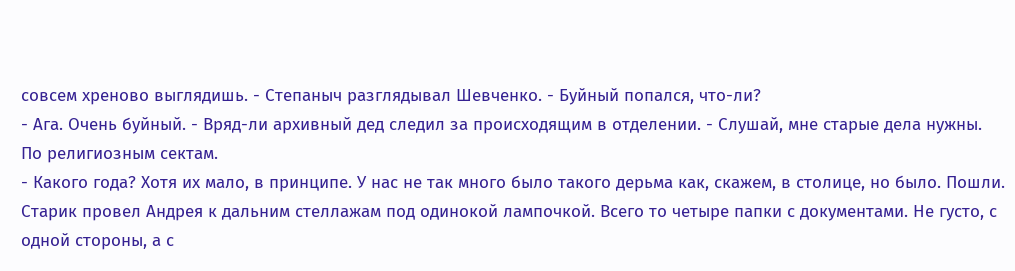совсем хреново выглядишь. - Степаныч разглядывал Шевченко. - Буйный попался, что-ли?
- Ага. Очень буйный. - Вряд-ли архивный дед следил за происходящим в отделении. - Слушай, мне старые дела нужны. По религиозным сектам.
- Какого года? Хотя их мало, в принципе. У нас не так много было такого дерьма как, скажем, в столице, но было. Пошли.
Старик провел Андрея к дальним стеллажам под одинокой лампочкой. Всего то четыре папки с документами. Не густо, с одной стороны, а с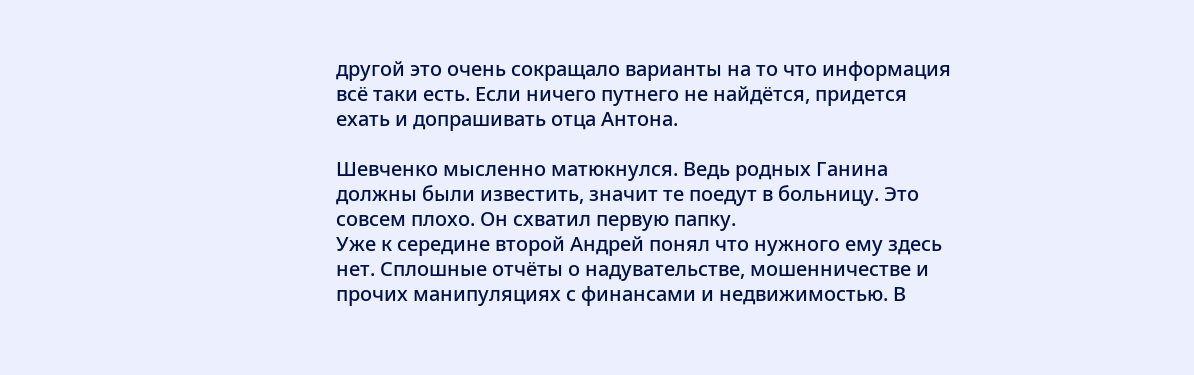другой это очень сокращало варианты на то что информация всё таки есть. Если ничего путнего не найдётся, придется ехать и допрашивать отца Антона.

Шевченко мысленно матюкнулся. Ведь родных Ганина должны были известить, значит те поедут в больницу. Это совсем плохо. Он схватил первую папку.
Уже к середине второй Андрей понял что нужного ему здесь нет. Сплошные отчёты о надувательстве, мошенничестве и прочих манипуляциях с финансами и недвижимостью. В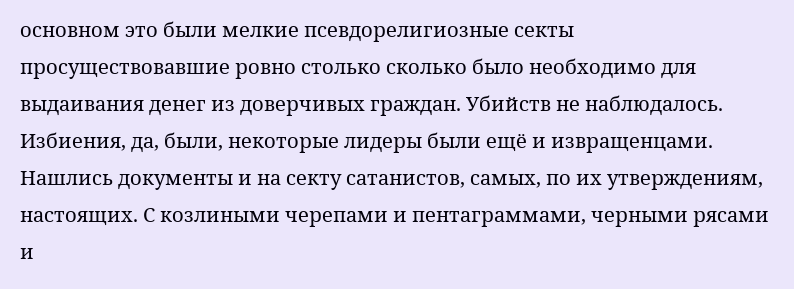основном это были мелкие псевдорелигиозные секты просуществовавшие ровно столько сколько было необходимо для выдаивания денег из доверчивых граждан. Убийств не наблюдалось. Избиения, да, были, некоторые лидеры были ещё и извращенцами. Нашлись документы и на секту сатанистов, самых, по их утверждениям, настоящих. С козлиными черепами и пентаграммами, черными рясами и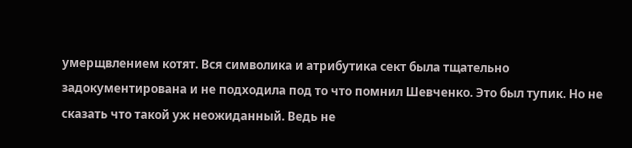умерщвлением котят. Вся символика и атрибутика сект была тщательно задокументирована и не подходила под то что помнил Шевченко. Это был тупик. Но не сказать что такой уж неожиданный. Ведь не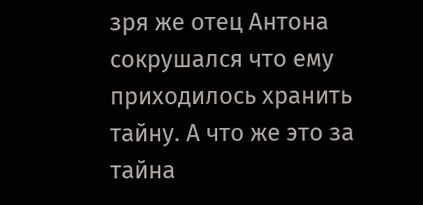зря же отец Антона сокрушался что ему приходилось хранить тайну. А что же это за тайна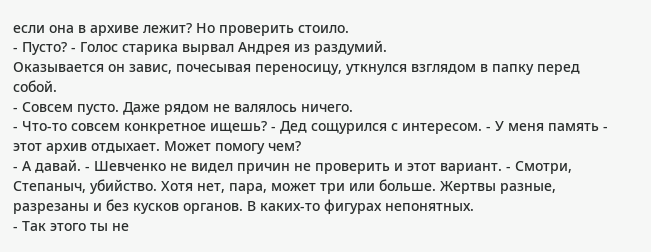если она в архиве лежит? Но проверить стоило.
- Пусто? - Голос старика вырвал Андрея из раздумий.
Оказывается он завис, почесывая переносицу, уткнулся взглядом в папку перед собой.
- Совсем пусто. Даже рядом не валялось ничего.
- Что-то совсем конкретное ищешь? - Дед сощурился с интересом. - У меня память - этот архив отдыхает. Может помогу чем?
- А давай. - Шевченко не видел причин не проверить и этот вариант. - Смотри, Степаныч, убийство. Хотя нет, пара, может три или больше. Жертвы разные, разрезаны и без кусков органов. В каких-то фигурах непонятных.
- Так этого ты не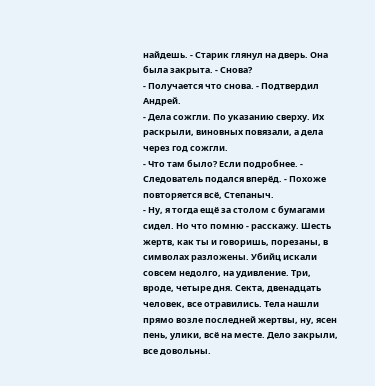найдешь. - Старик глянул на дверь. Она была закрыта. - Снова?
- Получается что снова. - Подтвердил Андрей.
- Дела сожгли. По указанию сверху. Их раскрыли, виновных повязали, а дела через год сожгли.
- Что там было? Если подробнее. - Следователь подался вперёд. - Похоже повторяется всё, Степаныч.
- Ну, я тогда ещё за столом с бумагами сидел. Но что помню - расскажу. Шесть жертв, как ты и говоришь, порезаны, в символах разложены. Убийц искали совсем недолго, на удивление. Три, вроде, четыре дня. Секта, двенадцать человек, все отравились. Тела нашли прямо возле последней жертвы, ну, ясен пень, улики, всё на месте. Дело закрыли, все довольны.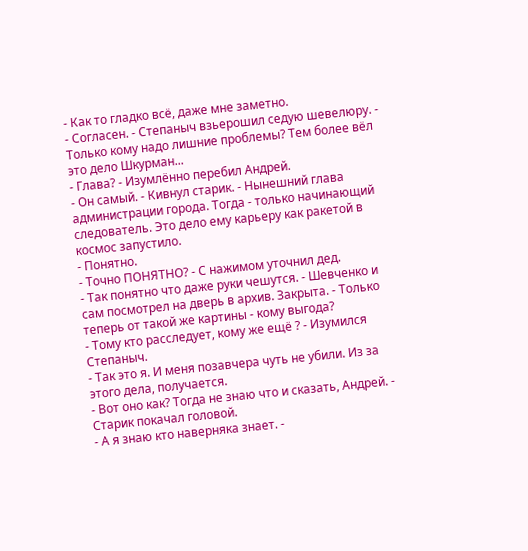- Как то гладко всё, даже мне заметно.
- Согласен. - Степаныч взьерошил седую шевелюру. - Только кому надо лишние проблемы? Тем более вёл это дело Шкурман...
- Глава? - Изумлённо перебил Андрей.
- Он самый. - Кивнул старик. - Нынешний глава администрации города. Тогда - только начинающий следователь. Это дело ему карьеру как ракетой в космос запустило.
- Понятно.
- Точно ПОНЯТНО? - С нажимом уточнил дед.
- Так понятно что даже руки чешутся. - Шевченко и сам посмотрел на дверь в архив. Закрыта. - Только теперь от такой же картины - кому выгода?
- Тому кто расследует, кому же ещё ? - Изумился Степаныч.
- Так это я. И меня позавчера чуть не убили. Из за этого дела, получается.
- Вот оно как? Тогда не знаю что и сказать, Андрей. - Старик покачал головой.
- А я знаю кто наверняка знает. -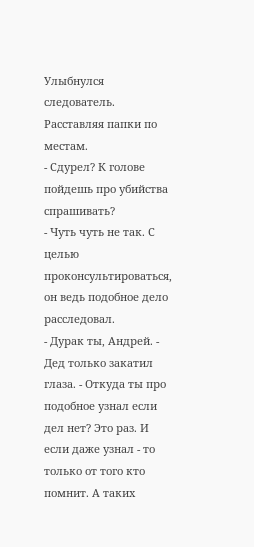Улыбнулся следователь. Расставляя папки по местам.
- Сдурел? К голове пойдешь про убийства спрашивать?
- Чуть чуть не так. С целью проконсультироваться, он ведь подобное дело расследовал.
- Дурак ты, Андрей. - Дед только закатил глаза. - Откуда ты про подобное узнал если дел нет? Это раз. И если даже узнал - то только от того кто помнит. А таких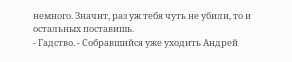немного. Значит, раз уж тебя чуть не убили, то и остальных поставишь.
- Гадство. - Собравшийся уже уходить Андрей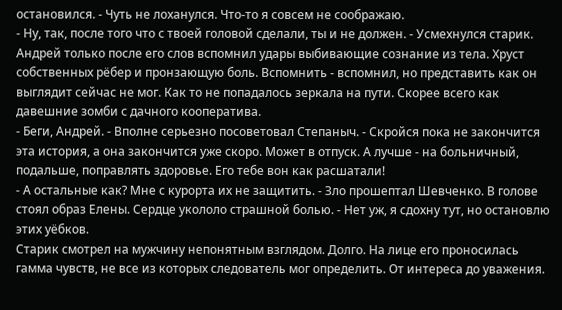остановился. - Чуть не лоханулся. Что-то я совсем не соображаю.
- Ну, так, после того что с твоей головой сделали, ты и не должен. - Усмехнулся старик.
Андрей только после его слов вспомнил удары выбивающие сознание из тела. Хруст собственных рёбер и пронзающую боль. Вспомнить - вспомнил, но представить как он выглядит сейчас не мог. Как то не попадалось зеркала на пути. Скорее всего как давешние зомби с дачного кооператива.
- Беги, Андрей. - Вполне серьезно посоветовал Степаныч. - Скройся пока не закончится эта история, а она закончится уже скоро. Может в отпуск. А лучше - на больничный, подальше, поправлять здоровье. Его тебе вон как расшатали!
- А остальные как? Мне с курорта их не защитить. - Зло прошептал Шевченко. В голове стоял образ Елены. Сердце укололо страшной болью. - Нет уж, я сдохну тут, но остановлю этих уёбков.
Старик смотрел на мужчину непонятным взглядом. Долго. На лице его проносилась гамма чувств, не все из которых следователь мог определить. От интереса до уважения.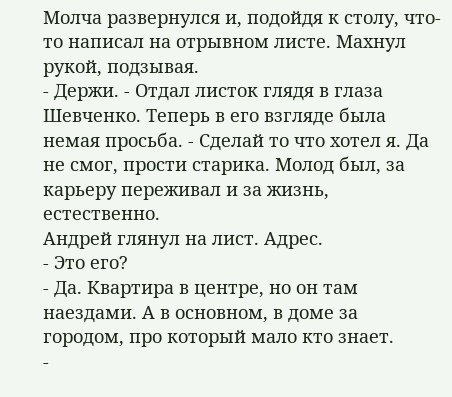Молча развернулся и, подойдя к столу, что-то написал на отрывном листе. Махнул рукой, подзывая.
- Держи. - Отдал листок глядя в глаза Шевченко. Теперь в его взгляде была немая просьба. - Сделай то что хотел я. Да не смог, прости старика. Молод был, за карьеру переживал и за жизнь, естественно.
Андрей глянул на лист. Адрес.
- Это его?
- Да. Квартира в центре, но он там наездами. А в основном, в доме за городом, про который мало кто знает.
-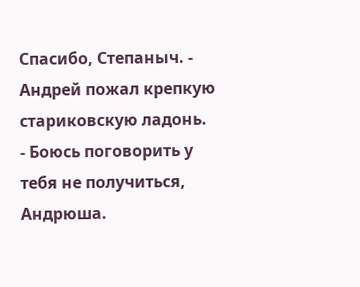Спасибо, Степаныч. - Андрей пожал крепкую стариковскую ладонь.
- Боюсь поговорить у тебя не получиться, Андрюша.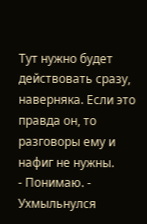Тут нужно будет действовать сразу, наверняка. Если это правда он, то разговоры ему и нафиг не нужны.
- Понимаю. - Ухмыльнулся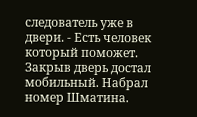следователь уже в двери. - Есть человек который поможет.
Закрыв дверь достал мобильный. Набрал номер Шматина.